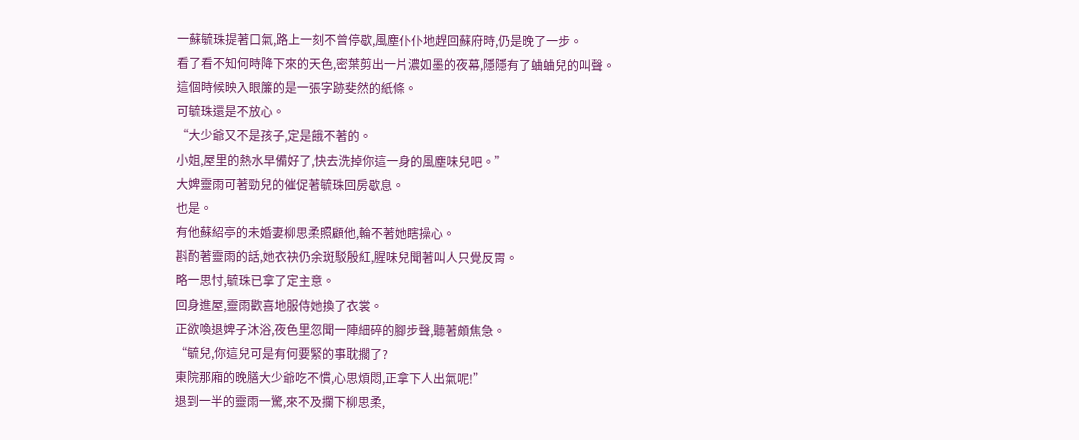一蘇毓珠提著口氣,路上一刻不曾停歇,風塵仆仆地趕回蘇府時,仍是晚了一步。
看了看不知何時降下來的天色,密葉剪出一片濃如墨的夜幕,隱隱有了蛐蛐兒的叫聲。
這個時候映入眼簾的是一張字跡斐然的紙條。
可毓珠還是不放心。
“大少爺又不是孩子,定是餓不著的。
小姐,屋里的熱水早備好了,快去洗掉你這一身的風塵味兒吧。”
大婢靈雨可著勁兒的催促著毓珠回房歇息。
也是。
有他蘇紹亭的未婚妻柳思柔照顧他,輪不著她瞎操心。
斟酌著靈雨的話,她衣袂仍余斑駁殷紅,腥味兒聞著叫人只覺反胃。
略一思忖,毓珠已拿了定主意。
回身進屋,靈雨歡喜地服侍她換了衣裳。
正欲喚退婢子沐浴,夜色里忽聞一陣細碎的腳步聲,聽著頗焦急。
“毓兒,你這兒可是有何要緊的事耽擱了?
東院那廂的晚膳大少爺吃不慣,心思煩悶,正拿下人出氣呢!”
退到一半的靈雨一驚,來不及攔下柳思柔,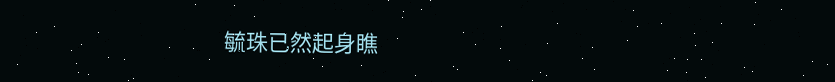毓珠已然起身瞧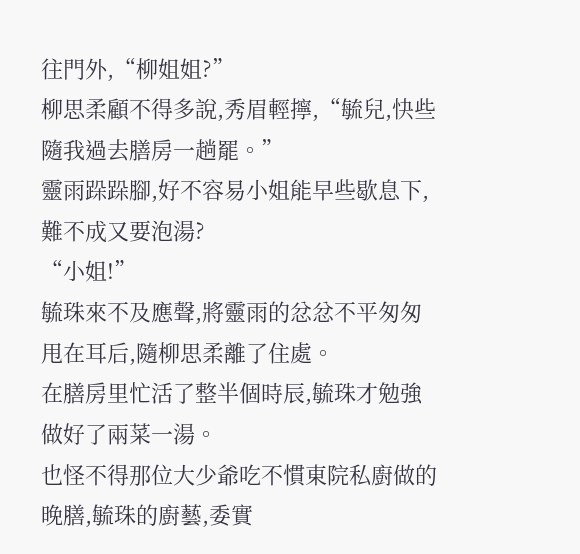往門外,“柳姐姐?”
柳思柔顧不得多說,秀眉輕擰,“毓兒,快些隨我過去膳房一趟罷。”
靈雨跺跺腳,好不容易小姐能早些歇息下,難不成又要泡湯?
“小姐!”
毓珠來不及應聲,將靈雨的忿忿不平匆匆甩在耳后,隨柳思柔離了住處。
在膳房里忙活了整半個時辰,毓珠才勉強做好了兩菜一湯。
也怪不得那位大少爺吃不慣東院私廚做的晚膳,毓珠的廚藝,委實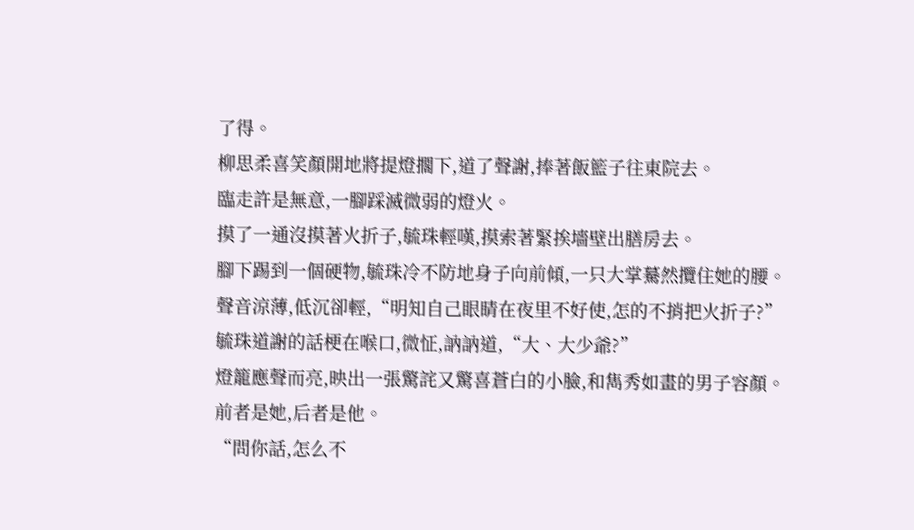了得。
柳思柔喜笑顏開地將提燈擱下,道了聲謝,捧著飯籃子往東院去。
臨走許是無意,一腳踩滅微弱的燈火。
摸了一通沒摸著火折子,毓珠輕嘆,摸索著緊挨墻壁出膳房去。
腳下踢到一個硬物,毓珠冷不防地身子向前傾,一只大掌驀然攬住她的腰。
聲音涼薄,低沉卻輕,“明知自己眼睛在夜里不好使,怎的不捎把火折子?”
毓珠道謝的話梗在喉口,微怔,訥訥道,“大、大少爺?”
燈籠應聲而亮,映出一張驚詫又驚喜蒼白的小臉,和雋秀如畫的男子容顏。
前者是她,后者是他。
“問你話,怎么不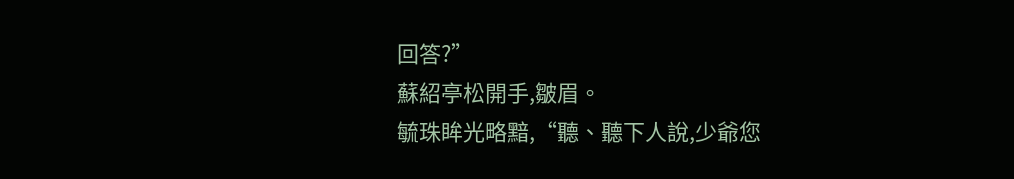回答?”
蘇紹亭松開手,皺眉。
毓珠眸光略黯,“聽、聽下人說,少爺您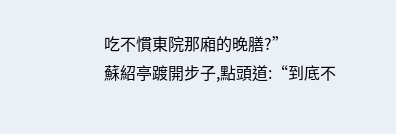吃不慣東院那廂的晚膳?”
蘇紹亭踱開步子,點頭道:“到底不